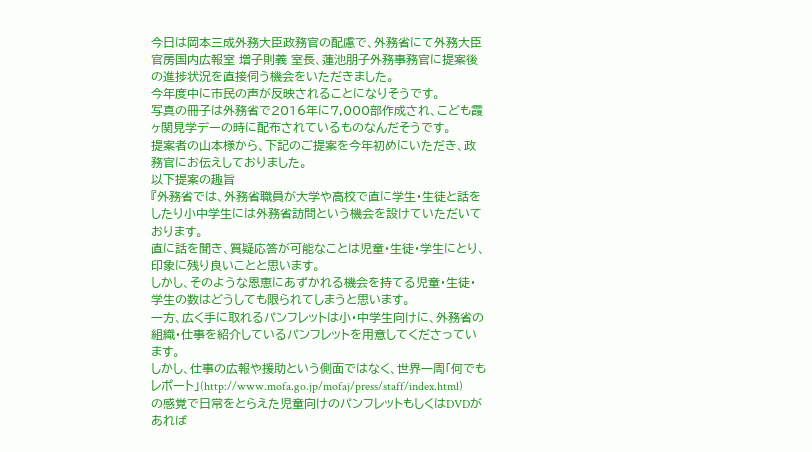今日は岡本三成外務大臣政務官の配慮で、外務省にて外務大臣官房国内広報室 増子則義 室長、蓮池朋子外務事務官に提案後の進捗状況を直接伺う機会をいただきました。
今年度中に市民の声が反映されることになりそうです。
写真の冊子は外務省で2016年に7,000部作成され、こども霞ヶ関見学デーの時に配布されているものなんだそうです。
提案者の山本様から、下記のご提案を今年初めにいただき、政務官にお伝えしておりました。
以下提案の趣旨
『外務省では、外務省職員が大学や高校で直に学生・生徒と話をしたり小中学生には外務省訪問という機会を設けていただいております。
直に話を聞き、質疑応答が可能なことは児童・生徒・学生にとり、印象に残り良いことと思います。
しかし、そのような恩恵にあずかれる機会を持てる児童・生徒・学生の数はどうしても限られてしまうと思います。
一方、広く手に取れるパンフレットは小・中学生向けに、外務省の組織・仕事を紹介しているパンフレットを用意してくださっています。
しかし、仕事の広報や援助という側面ではなく、世界一周「何でもレポート」(http://www.mofa.go.jp/mofaj/press/staff/index.html)
の感覚で日常をとらえた児童向けのパンフレットもしくはDVDがあれば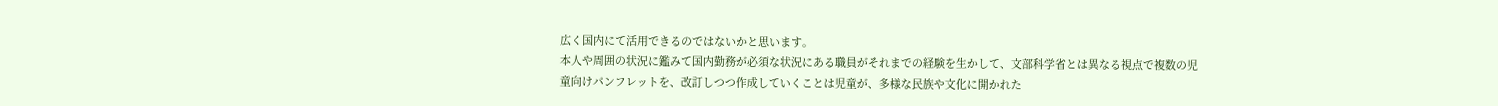広く国内にて活用できるのではないかと思います。
本人や周囲の状況に鑑みて国内勤務が必須な状況にある職員がそれまでの経験を生かして、文部科学省とは異なる視点で複数の児童向けパンフレットを、改訂しつつ作成していくことは児童が、多様な民族や文化に開かれた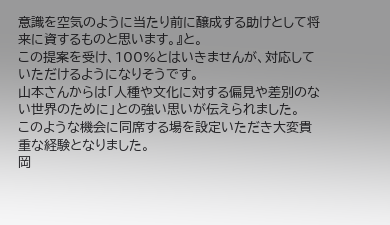意識を空気のように当たり前に醸成する助けとして将来に資するものと思います。』と。
この提案を受け、100%とはいきませんが、対応していただけるようになりそうです。
山本さんからは「人種や文化に対する偏見や差別のない世界のために」との強い思いが伝えられました。
このような機会に同席する場を設定いただき大変貴重な経験となりました。
岡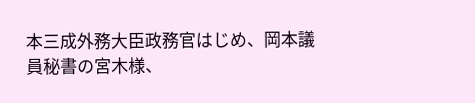本三成外務大臣政務官はじめ、岡本議員秘書の宮木様、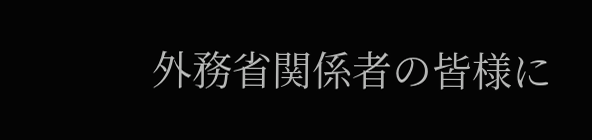外務省関係者の皆様に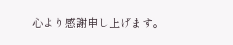心より感謝申し上げます。